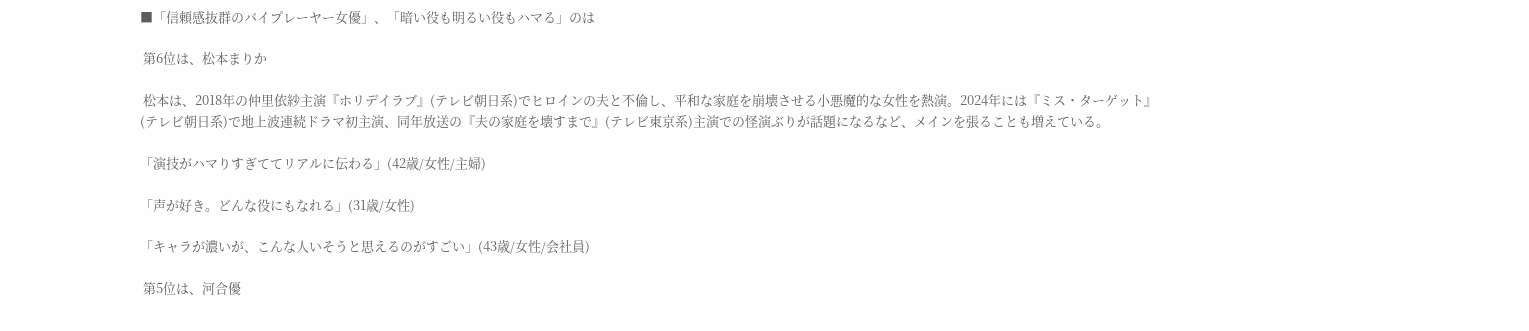■「信頼感抜群のバイプレーヤー女優」、「暗い役も明るい役もハマる」のは

 第6位は、松本まりか

 松本は、2018年の仲里依紗主演『ホリデイラブ』(テレビ朝日系)でヒロインの夫と不倫し、平和な家庭を崩壊させる小悪魔的な女性を熱演。2024年には『ミス・ターゲット』(テレビ朝日系)で地上波連続ドラマ初主演、同年放送の『夫の家庭を壊すまで』(テレビ東京系)主演での怪演ぶりが話題になるなど、メインを張ることも増えている。

「演技がハマりすぎててリアルに伝わる」(42歳/女性/主婦)

「声が好き。どんな役にもなれる」(31歳/女性)

「キャラが濃いが、こんな人いそうと思えるのがすごい」(43歳/女性/会社員)

 第5位は、河合優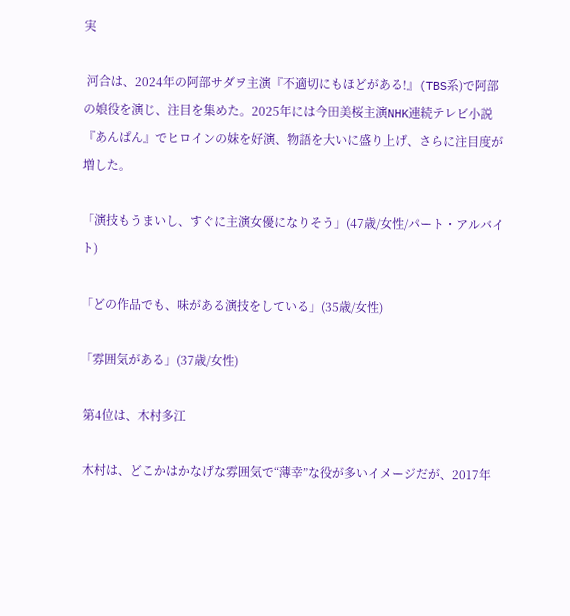実

 河合は、2024年の阿部サダヲ主演『不適切にもほどがある!』(TBS系)で阿部の娘役を演じ、注目を集めた。2025年には今田美桜主演NHK連続テレビ小説『あんぱん』でヒロインの妹を好演、物語を大いに盛り上げ、さらに注目度が増した。

「演技もうまいし、すぐに主演女優になりそう」(47歳/女性/パート・アルバイト)

「どの作品でも、味がある演技をしている」(35歳/女性)

「雰囲気がある」(37歳/女性)

 第4位は、木村多江

 木村は、どこかはかなげな雰囲気で“薄幸”な役が多いイメージだが、2017年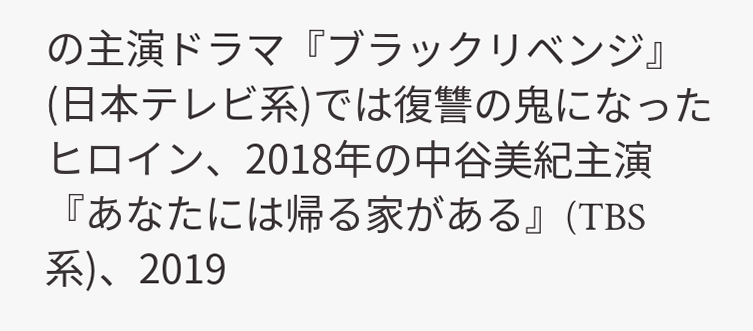の主演ドラマ『ブラックリベンジ』(日本テレビ系)では復讐の鬼になったヒロイン、2018年の中谷美紀主演『あなたには帰る家がある』(TBS系)、2019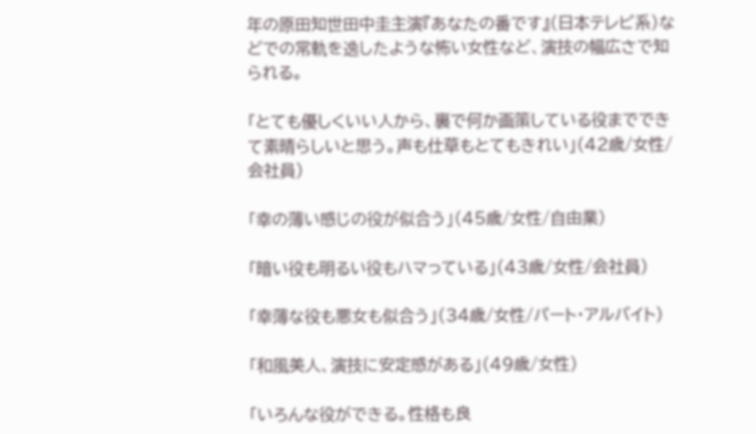年の原田知世田中圭主演『あなたの番です』(日本テレビ系)などでの常軌を逸したような怖い女性など、演技の幅広さで知られる。

「とても優しくいい人から、裏で何か画策している役までできて素晴らしいと思う。声も仕草もとてもきれい」(42歳/女性/会社員)

「幸の薄い感じの役が似合う」(45歳/女性/自由業)

「暗い役も明るい役もハマっている」(43歳/女性/会社員)

「幸薄な役も悪女も似合う」(34歳/女性/パート・アルバイト)

「和風美人、演技に安定感がある」(49歳/女性)

「いろんな役ができる。性格も良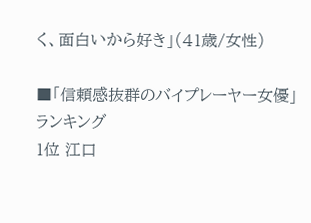く、面白いから好き」(41歳/女性)

■「信頼感抜群のバイプレーヤー女優」ランキング
1位 江口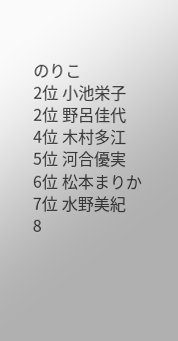のりこ
2位 小池栄子
2位 野呂佳代
4位 木村多江
5位 河合優実
6位 松本まりか
7位 水野美紀
8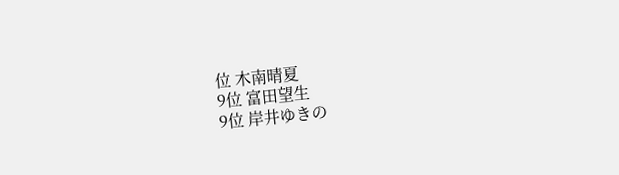位 木南晴夏
9位 富田望生
9位 岸井ゆきの